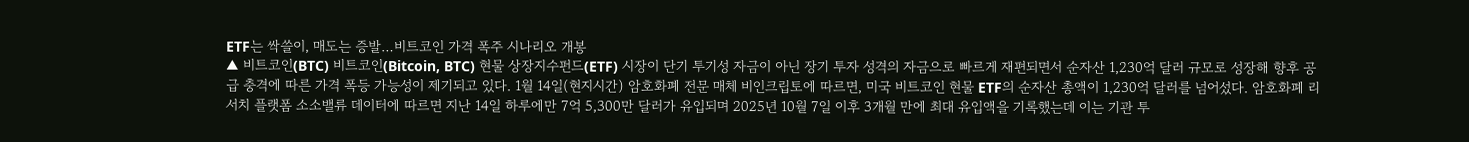ETF는 싹쓸이, 매도는 증발…비트코인 가격 폭주 시나리오 개봉
▲ 비트코인(BTC) 비트코인(Bitcoin, BTC) 현물 상장지수펀드(ETF) 시장이 단기 투기성 자금이 아닌 장기 투자 성격의 자금으로 빠르게 재편되면서 순자산 1,230억 달러 규모로 성장해 향후 공급 충격에 따른 가격 폭등 가능성이 제기되고 있다. 1월 14일(현지시간) 암호화폐 전문 매체 비인크립토에 따르면, 미국 비트코인 현물 ETF의 순자산 총액이 1,230억 달러를 넘어섰다. 암호화폐 리서치 플랫폼 소소밸류 데이터에 따르면 지난 14일 하루에만 7억 5,300만 달러가 유입되며 2025년 10월 7일 이후 3개월 만에 최대 유입액을 기록했는데 이는 기관 투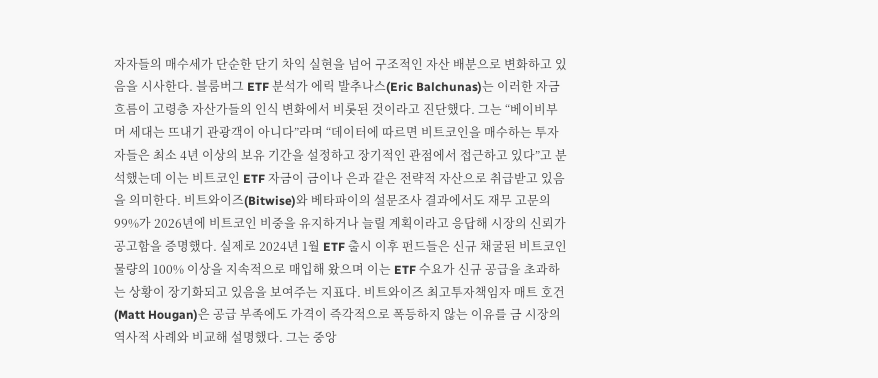자자들의 매수세가 단순한 단기 차익 실현을 넘어 구조적인 자산 배분으로 변화하고 있음을 시사한다. 블룸버그 ETF 분석가 에릭 발추나스(Eric Balchunas)는 이러한 자금 흐름이 고령층 자산가들의 인식 변화에서 비롯된 것이라고 진단했다. 그는 “베이비부머 세대는 뜨내기 관광객이 아니다”라며 “데이터에 따르면 비트코인을 매수하는 투자자들은 최소 4년 이상의 보유 기간을 설정하고 장기적인 관점에서 접근하고 있다”고 분석했는데 이는 비트코인 ETF 자금이 금이나 은과 같은 전략적 자산으로 취급받고 있음을 의미한다. 비트와이즈(Bitwise)와 베타파이의 설문조사 결과에서도 재무 고문의 99%가 2026년에 비트코인 비중을 유지하거나 늘릴 계획이라고 응답해 시장의 신뢰가 공고함을 증명했다. 실제로 2024년 1월 ETF 출시 이후 펀드들은 신규 채굴된 비트코인 물량의 100% 이상을 지속적으로 매입해 왔으며 이는 ETF 수요가 신규 공급을 초과하는 상황이 장기화되고 있음을 보여주는 지표다. 비트와이즈 최고투자책임자 매트 호건(Matt Hougan)은 공급 부족에도 가격이 즉각적으로 폭등하지 않는 이유를 금 시장의 역사적 사례와 비교해 설명했다. 그는 중앙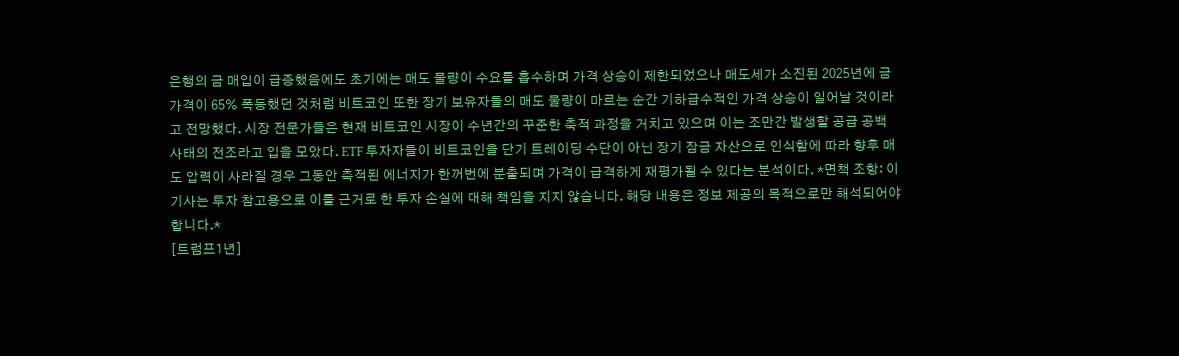은행의 금 매입이 급증했음에도 초기에는 매도 물량이 수요를 흡수하며 가격 상승이 제한되었으나 매도세가 소진된 2025년에 금 가격이 65% 폭등했던 것처럼 비트코인 또한 장기 보유자들의 매도 물량이 마르는 순간 기하급수적인 가격 상승이 일어날 것이라고 전망했다. 시장 전문가들은 현재 비트코인 시장이 수년간의 꾸준한 축적 과정을 거치고 있으며 이는 조만간 발생할 공급 공백 사태의 전조라고 입을 모았다. ETF 투자자들이 비트코인을 단기 트레이딩 수단이 아닌 장기 잠금 자산으로 인식함에 따라 향후 매도 압력이 사라질 경우 그동안 축적된 에너지가 한꺼번에 분출되며 가격이 급격하게 재평가될 수 있다는 분석이다. *면책 조항: 이 기사는 투자 참고용으로 이를 근거로 한 투자 손실에 대해 책임을 지지 않습니다. 해당 내용은 정보 제공의 목적으로만 해석되어야 합니다.*
[트럼프1년]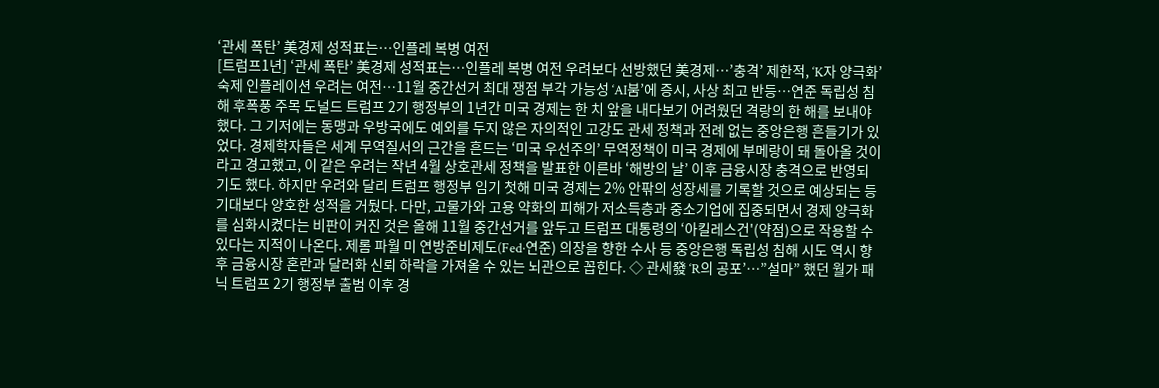‘관세 폭탄’ 美경제 성적표는…인플레 복병 여전
[트럼프1년] ‘관세 폭탄’ 美경제 성적표는…인플레 복병 여전 우려보다 선방했던 美경제…’충격’ 제한적, ‘K자 양극화’ 숙제 인플레이션 우려는 여전…11월 중간선거 최대 쟁점 부각 가능성 ‘AI붐’에 증시, 사상 최고 반등…연준 독립성 침해 후폭풍 주목 도널드 트럼프 2기 행정부의 1년간 미국 경제는 한 치 앞을 내다보기 어려웠던 격랑의 한 해를 보내야 했다. 그 기저에는 동맹과 우방국에도 예외를 두지 않은 자의적인 고강도 관세 정책과 전례 없는 중앙은행 흔들기가 있었다. 경제학자들은 세계 무역질서의 근간을 흔드는 ‘미국 우선주의’ 무역정책이 미국 경제에 부메랑이 돼 돌아올 것이라고 경고했고, 이 같은 우려는 작년 4월 상호관세 정책을 발표한 이른바 ‘해방의 날’ 이후 금융시장 충격으로 반영되기도 했다. 하지만 우려와 달리 트럼프 행정부 임기 첫해 미국 경제는 2% 안팎의 성장세를 기록할 것으로 예상되는 등 기대보다 양호한 성적을 거뒀다. 다만, 고물가와 고용 약화의 피해가 저소득층과 중소기업에 집중되면서 경제 양극화를 심화시켰다는 비판이 커진 것은 올해 11월 중간선거를 앞두고 트럼프 대통령의 ‘아킬레스건'(약점)으로 작용할 수 있다는 지적이 나온다. 제롬 파월 미 연방준비제도(Fed·연준) 의장을 향한 수사 등 중앙은행 독립성 침해 시도 역시 향후 금융시장 혼란과 달러화 신뢰 하락을 가져올 수 있는 뇌관으로 꼽힌다. ◇ 관세發 ‘R의 공포’…”설마” 했던 월가 패닉 트럼프 2기 행정부 출범 이후 경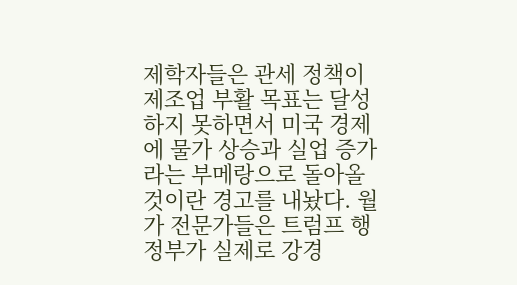제학자들은 관세 정책이 제조업 부활 목표는 달성하지 못하면서 미국 경제에 물가 상승과 실업 증가라는 부메랑으로 돌아올 것이란 경고를 내놨다. 월가 전문가들은 트럼프 행정부가 실제로 강경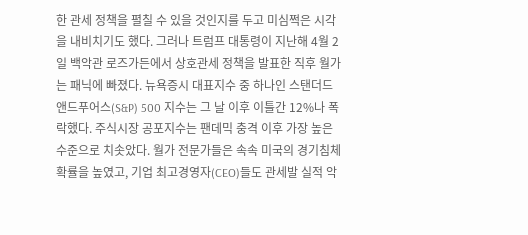한 관세 정책을 펼칠 수 있을 것인지를 두고 미심쩍은 시각을 내비치기도 했다. 그러나 트럼프 대통령이 지난해 4월 2일 백악관 로즈가든에서 상호관세 정책을 발표한 직후 월가는 패닉에 빠졌다. 뉴욕증시 대표지수 중 하나인 스탠더드앤드푸어스(S&P) 500 지수는 그 날 이후 이틀간 12%나 폭락했다. 주식시장 공포지수는 팬데믹 충격 이후 가장 높은 수준으로 치솟았다. 월가 전문가들은 속속 미국의 경기침체 확률을 높였고, 기업 최고경영자(CEO)들도 관세발 실적 악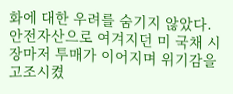화에 대한 우려를 숨기지 않았다. 안전자산으로 여겨지던 미 국채 시장마저 투매가 이어지며 위기감을 고조시켰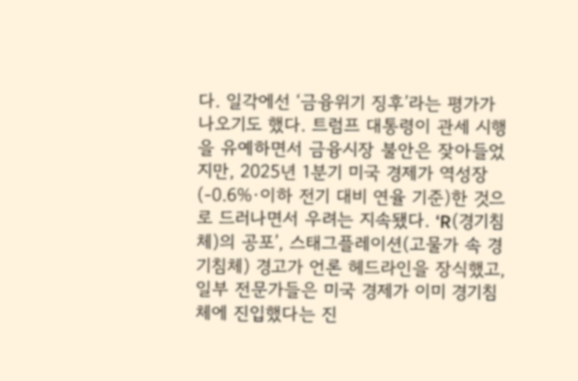다. 일각에선 ‘금융위기 징후’라는 평가가 나오기도 했다. 트럼프 대통령이 관세 시행을 유예하면서 금융시장 불안은 잦아들었지만, 2025년 1분기 미국 경제가 역성장(-0.6%·이하 전기 대비 연율 기준)한 것으로 드러나면서 우려는 지속됐다. ‘R(경기침체)의 공포’, 스태그플레이션(고물가 속 경기침체) 경고가 언론 헤드라인을 장식했고, 일부 전문가들은 미국 경제가 이미 경기침체에 진입했다는 진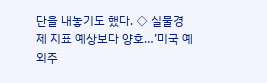단을 내놓기도 했다. ◇ 실물경제 지표 예상보다 양호…’미국 예외주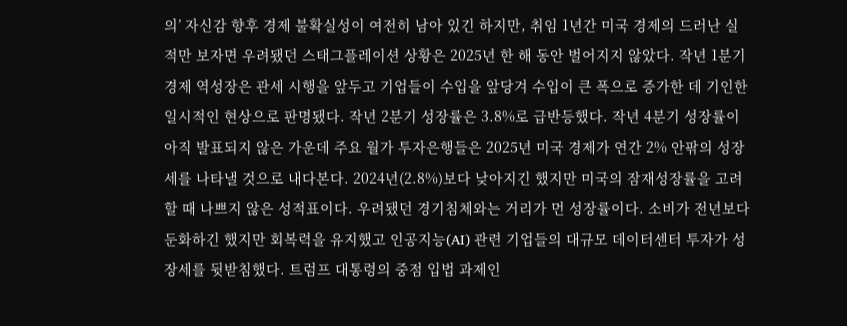의’ 자신감 향후 경제 불확실성이 여전히 남아 있긴 하지만, 취임 1년간 미국 경제의 드러난 실적만 보자면 우려됐던 스태그플레이션 상황은 2025년 한 해 동안 벌어지지 않았다. 작년 1분기 경제 역성장은 관세 시행을 앞두고 기업들이 수입을 앞당겨 수입이 큰 폭으로 증가한 데 기인한 일시적인 현상으로 판명됐다. 작년 2분기 성장률은 3.8%로 급반등했다. 작년 4분기 성장률이 아직 발표되지 않은 가운데 주요 월가 투자은행들은 2025년 미국 경제가 연간 2% 안팎의 성장세를 나타낼 것으로 내다본다. 2024년(2.8%)보다 낮아지긴 했지만 미국의 잠재성장률을 고려할 때 나쁘지 않은 성적표이다. 우려됐던 경기침체와는 거리가 먼 성장률이다. 소비가 전년보다 둔화하긴 했지만 회복력을 유지했고 인공지능(AI) 관련 기업들의 대규모 데이터센터 투자가 성장세를 뒷받침했다. 트럼프 대통령의 중점 입법 과제인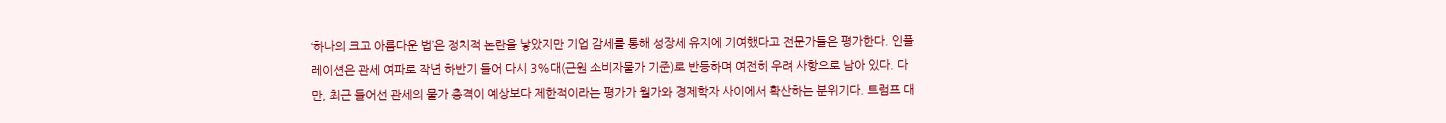‘하나의 크고 아름다운 법’은 정치적 논란을 낳았지만 기업 감세를 통해 성장세 유지에 기여했다고 전문가들은 평가한다. 인플레이션은 관세 여파로 작년 하반기 들어 다시 3%대(근원 소비자물가 기준)로 반등하며 여전히 우려 사항으로 남아 있다. 다만, 최근 들어선 관세의 물가 충격이 예상보다 제한적이라는 평가가 월가와 경제학자 사이에서 확산하는 분위기다. 트럼프 대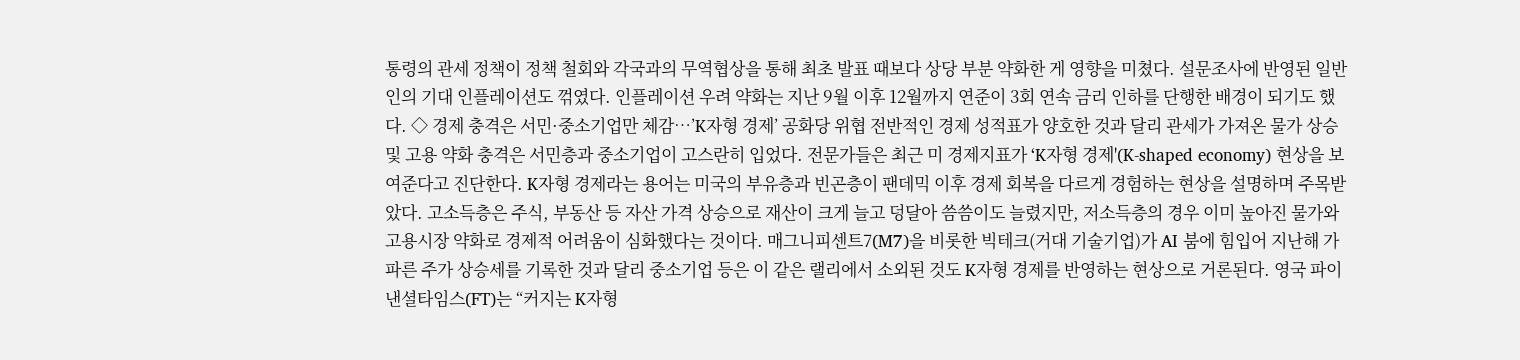통령의 관세 정책이 정책 철회와 각국과의 무역협상을 통해 최초 발표 때보다 상당 부분 약화한 게 영향을 미쳤다. 설문조사에 반영된 일반인의 기대 인플레이션도 꺾였다. 인플레이션 우려 약화는 지난 9월 이후 12월까지 연준이 3회 연속 금리 인하를 단행한 배경이 되기도 했다. ◇ 경제 충격은 서민·중소기업만 체감…’K자형 경제’ 공화당 위협 전반적인 경제 성적표가 양호한 것과 달리 관세가 가져온 물가 상승 및 고용 약화 충격은 서민층과 중소기업이 고스란히 입었다. 전문가들은 최근 미 경제지표가 ‘K자형 경제'(K-shaped economy) 현상을 보여준다고 진단한다. K자형 경제라는 용어는 미국의 부유층과 빈곤층이 팬데믹 이후 경제 회복을 다르게 경험하는 현상을 설명하며 주목받았다. 고소득층은 주식, 부동산 등 자산 가격 상승으로 재산이 크게 늘고 덩달아 씀씀이도 늘렸지만, 저소득층의 경우 이미 높아진 물가와 고용시장 약화로 경제적 어려움이 심화했다는 것이다. 매그니피센트7(M7)을 비롯한 빅테크(거대 기술기업)가 AI 붐에 힘입어 지난해 가파른 주가 상승세를 기록한 것과 달리 중소기업 등은 이 같은 랠리에서 소외된 것도 K자형 경제를 반영하는 현상으로 거론된다. 영국 파이낸셜타임스(FT)는 “커지는 K자형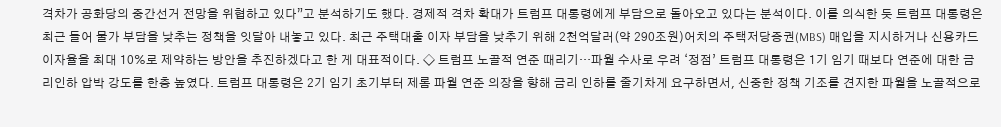격차가 공화당의 중간선거 전망을 위협하고 있다”고 분석하기도 했다. 경제적 격차 확대가 트럼프 대통령에게 부담으로 돌아오고 있다는 분석이다. 이를 의식한 듯 트럼프 대통령은 최근 들어 물가 부담을 낮추는 정책을 잇달아 내놓고 있다. 최근 주택대출 이자 부담을 낮추기 위해 2천억달러(약 290조원)어치의 주택저당증권(MBS) 매입을 지시하거나 신용카드 이자율을 최대 10%로 제약하는 방안을 추진하겠다고 한 게 대표적이다. ◇ 트럼프 노골적 연준 때리기…파월 수사로 우려 ‘정점’ 트럼프 대통령은 1기 임기 때보다 연준에 대한 금리인하 압박 강도를 한층 높였다. 트럼프 대통령은 2기 임기 초기부터 제롬 파월 연준 의장을 향해 금리 인하를 줄기차게 요구하면서, 신중한 정책 기조를 견지한 파월을 노골적으로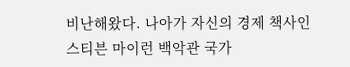비난해왔다. 나아가 자신의 경제 책사인 스티븐 마이런 백악관 국가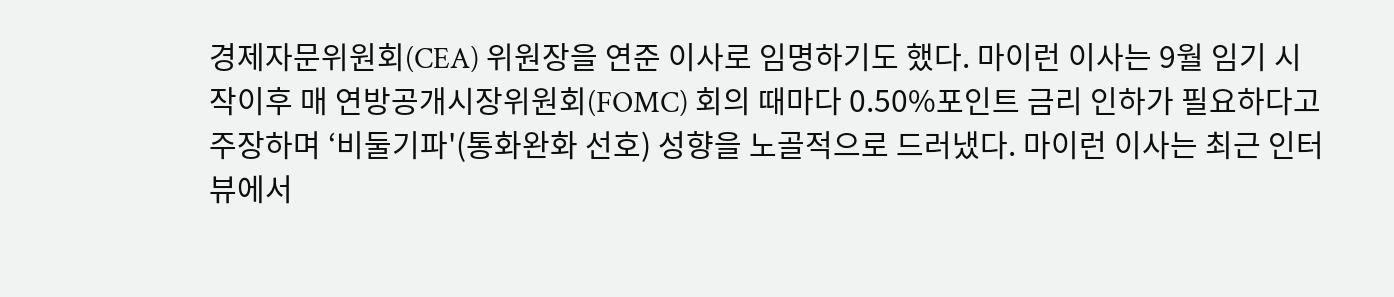경제자문위원회(CEA) 위원장을 연준 이사로 임명하기도 했다. 마이런 이사는 9월 임기 시작이후 매 연방공개시장위원회(FOMC) 회의 때마다 0.50%포인트 금리 인하가 필요하다고 주장하며 ‘비둘기파'(통화완화 선호) 성향을 노골적으로 드러냈다. 마이런 이사는 최근 인터뷰에서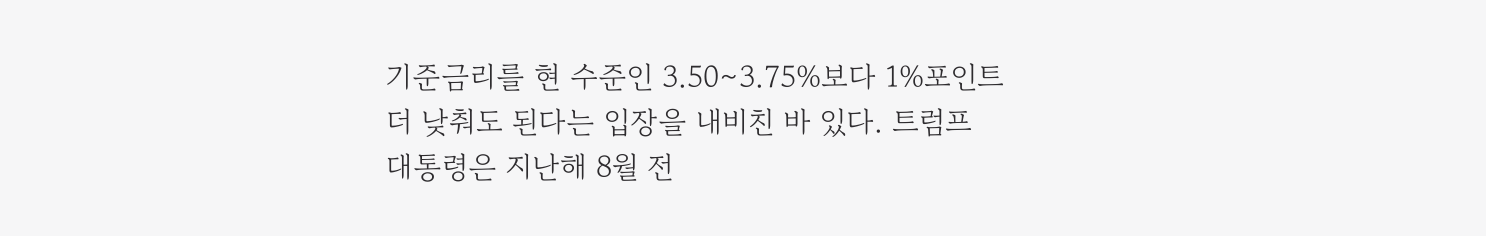기준금리를 현 수준인 3.50∼3.75%보다 1%포인트 더 낮춰도 된다는 입장을 내비친 바 있다. 트럼프 대통령은 지난해 8월 전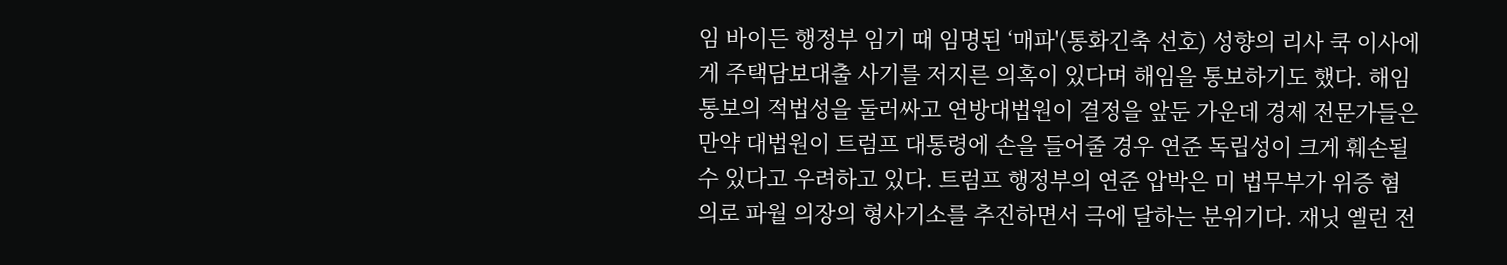임 바이든 행정부 임기 때 임명된 ‘매파'(통화긴축 선호) 성향의 리사 쿡 이사에게 주택담보대출 사기를 저지른 의혹이 있다며 해임을 통보하기도 했다. 해임 통보의 적법성을 둘러싸고 연방대법원이 결정을 앞둔 가운데 경제 전문가들은 만약 대법원이 트럼프 대통령에 손을 들어줄 경우 연준 독립성이 크게 훼손될 수 있다고 우려하고 있다. 트럼프 행정부의 연준 압박은 미 법무부가 위증 혐의로 파월 의장의 형사기소를 추진하면서 극에 달하는 분위기다. 재닛 옐런 전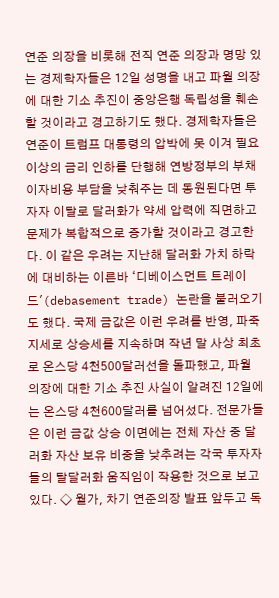연준 의장을 비롯해 전직 연준 의장과 명망 있는 경제학자들은 12일 성명을 내고 파월 의장에 대한 기소 추진이 중앙은행 독립성을 훼손할 것이라고 경고하기도 했다. 경제학자들은 연준이 트럼프 대통령의 압박에 못 이겨 필요 이상의 금리 인하를 단행해 연방정부의 부채 이자비용 부담을 낮춰주는 데 동원된다면 투자자 이탈로 달러화가 약세 압력에 직면하고 문제가 복합적으로 증가할 것이라고 경고한다. 이 같은 우려는 지난해 달러화 가치 하락에 대비하는 이른바 ‘디베이스먼트 트레이드'(debasement trade) 논란을 불러오기도 했다. 국제 금값은 이런 우려를 반영, 파죽지세로 상승세를 지속하며 작년 말 사상 최초로 온스당 4천500달러선을 돌파했고, 파월 의장에 대한 기소 추진 사실이 알려진 12일에는 온스당 4천600달러를 넘어섰다. 전문가들은 이런 금값 상승 이면에는 전체 자산 중 달러화 자산 보유 비중을 낮추려는 각국 투자자들의 탈달러화 움직임이 작용한 것으로 보고 있다. ◇ 월가, 차기 연준의장 발표 앞두고 독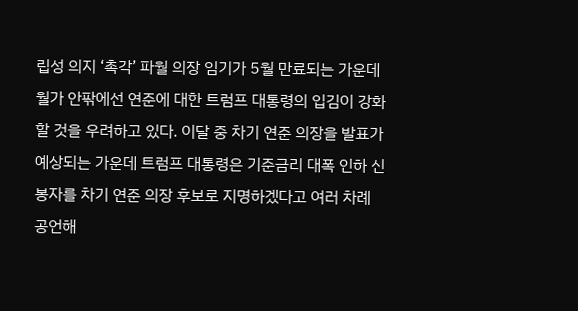립성 의지 ‘촉각’ 파월 의장 임기가 5월 만료되는 가운데 월가 안팎에선 연준에 대한 트럼프 대통령의 입김이 강화할 것을 우려하고 있다. 이달 중 차기 연준 의장을 발표가 예상되는 가운데 트럼프 대통령은 기준금리 대폭 인하 신봉자를 차기 연준 의장 후보로 지명하겠다고 여러 차례 공언해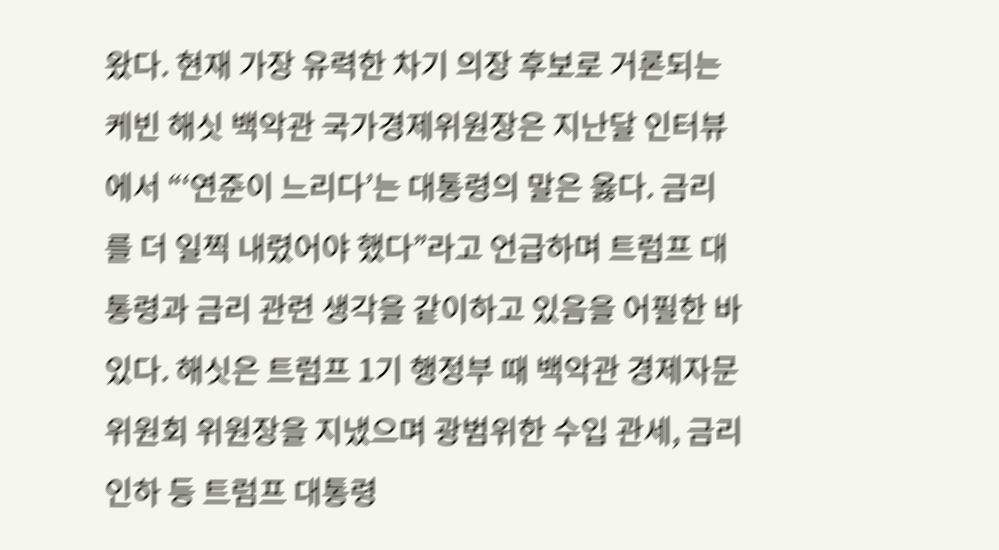왔다. 현재 가장 유력한 차기 의장 후보로 거론되는 케빈 해싯 백악관 국가경제위원장은 지난달 인터뷰에서 “‘연준이 느리다’는 대통령의 말은 옳다. 금리를 더 일찍 내렸어야 했다”라고 언급하며 트럼프 대통령과 금리 관련 생각을 같이하고 있음을 어필한 바 있다. 해싯은 트럼프 1기 행정부 때 백악관 경제자문위원회 위원장을 지냈으며 광범위한 수입 관세, 금리 인하 등 트럼프 대통령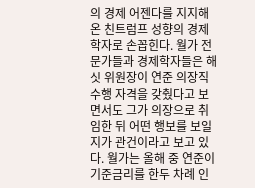의 경제 어젠다를 지지해온 친트럼프 성향의 경제학자로 손꼽힌다. 월가 전문가들과 경제학자들은 해싯 위원장이 연준 의장직 수행 자격을 갖췄다고 보면서도 그가 의장으로 취임한 뒤 어떤 행보를 보일지가 관건이라고 보고 있다. 월가는 올해 중 연준이 기준금리를 한두 차례 인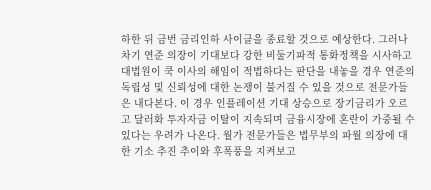하한 뒤 금번 금리인하 사이클을 종료할 것으로 예상한다. 그러나 차기 연준 의장이 기대보다 강한 비둘기파적 통화정책을 시사하고 대법원이 쿡 이사의 해임이 적법하다는 판단을 내놓을 경우 연준의 독립성 및 신뢰성에 대한 논쟁이 불거질 수 있을 것으로 전문가들은 내다본다. 이 경우 인플레이션 기대 상승으로 장기금리가 오르고 달러화 투자자금 이탈이 지속되며 금융시장에 혼란이 가중될 수 있다는 우려가 나온다. 월가 전문가들은 법무부의 파월 의장에 대한 기소 추진 추이와 후폭풍을 지켜보고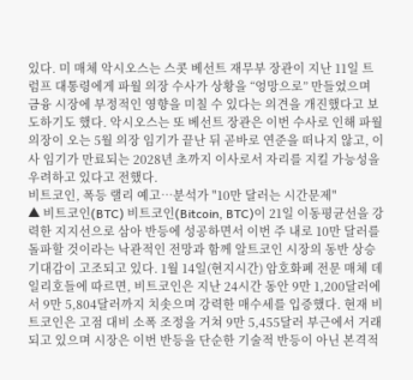있다. 미 매체 악시오스는 스콧 베선트 재무부 장관이 지난 11일 트럼프 대통령에게 파월 의장 수사가 상황을 “엉망으로” 만들었으며 금융 시장에 부정적인 영향을 미칠 수 있다는 의견을 개진했다고 보도하기도 했다. 악시오스는 또 베선트 장관은 이번 수사로 인해 파월 의장이 오는 5월 의장 임기가 끝난 뒤 곧바로 연준을 떠나지 않고, 이사 임기가 만료되는 2028년 초까지 이사로서 자리를 지킬 가능성을 우려하고 있다고 전했다.
비트코인, 폭등 랠리 예고…분석가 "10만 달러는 시간문제"
▲ 비트코인(BTC) 비트코인(Bitcoin, BTC)이 21일 이동평균선을 강력한 지지선으로 삼아 반등에 성공하면서 이번 주 내로 10만 달러를 돌파할 것이라는 낙관적인 전망과 함께 알트코인 시장의 동반 상승 기대감이 고조되고 있다. 1월 14일(현지시간) 암호화폐 전문 매체 데일리호들에 따르면, 비트코인은 지난 24시간 동안 9만 1,200달러에서 9만 5,804달러까지 치솟으며 강력한 매수세를 입증했다. 현재 비트코인은 고점 대비 소폭 조정을 거쳐 9만 5,455달러 부근에서 거래되고 있으며 시장은 이번 반등을 단순한 기술적 반등이 아닌 본격적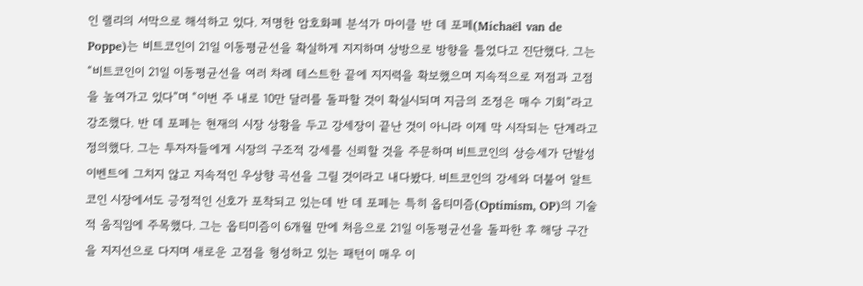인 랠리의 서막으로 해석하고 있다. 저명한 암호화폐 분석가 마이클 반 데 포페(Michaël van de Poppe)는 비트코인이 21일 이동평균선을 확실하게 지지하며 상방으로 방향을 틀었다고 진단했다. 그는 “비트코인이 21일 이동평균선을 여러 차례 테스트한 끝에 지지력을 확보했으며 지속적으로 저점과 고점을 높여가고 있다”며 “이번 주 내로 10만 달러를 돌파할 것이 확실시되며 지금의 조정은 매수 기회”라고 강조했다. 반 데 포페는 현재의 시장 상황을 두고 강세장이 끝난 것이 아니라 이제 막 시작되는 단계라고 정의했다. 그는 투자자들에게 시장의 구조적 강세를 신뢰할 것을 주문하며 비트코인의 상승세가 단발성 이벤트에 그치지 않고 지속적인 우상향 곡선을 그릴 것이라고 내다봤다. 비트코인의 강세와 더불어 알트코인 시장에서도 긍정적인 신호가 포착되고 있는데 반 데 포페는 특히 옵티미즘(Optimism, OP)의 기술적 움직임에 주목했다. 그는 옵티미즘이 6개월 만에 처음으로 21일 이동평균선을 돌파한 후 해당 구간을 지지선으로 다지며 새로운 고점을 형성하고 있는 패턴이 매우 이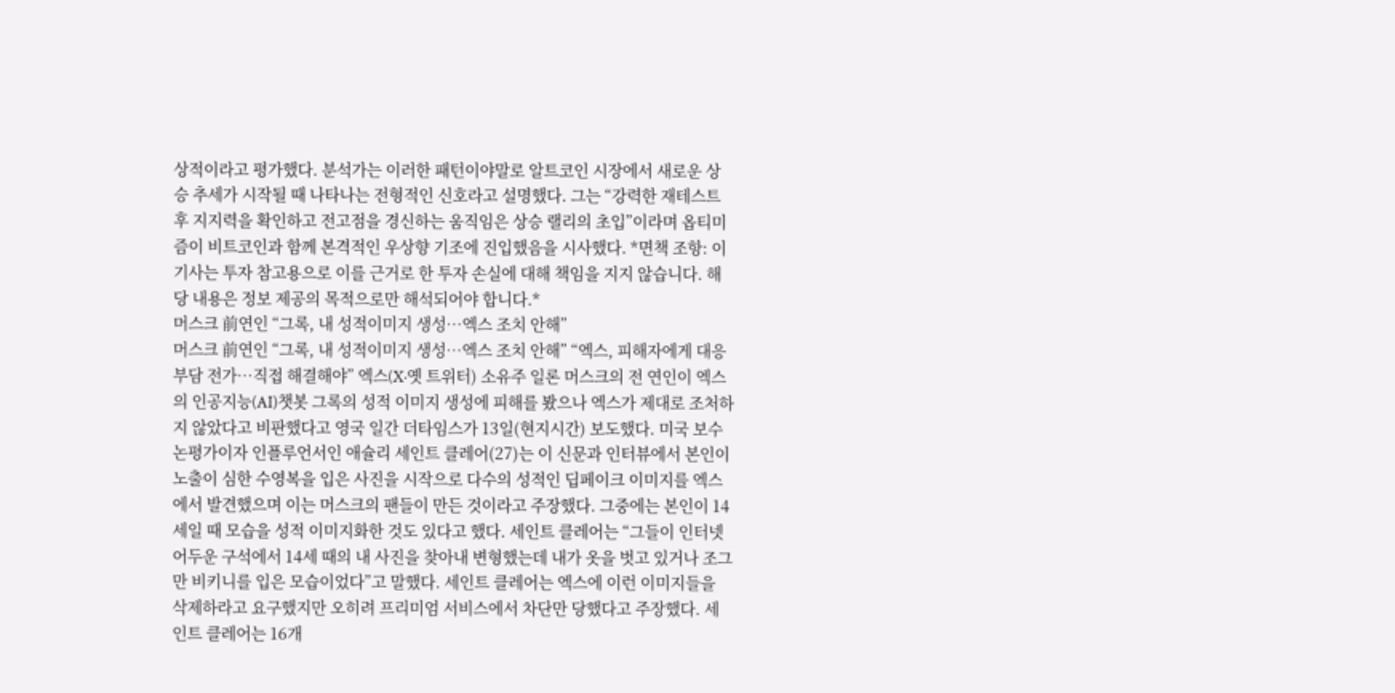상적이라고 평가했다. 분석가는 이러한 패턴이야말로 알트코인 시장에서 새로운 상승 추세가 시작될 때 나타나는 전형적인 신호라고 설명했다. 그는 “강력한 재테스트 후 지지력을 확인하고 전고점을 경신하는 움직임은 상승 랠리의 초입”이라며 옵티미즘이 비트코인과 함께 본격적인 우상향 기조에 진입했음을 시사했다. *면책 조항: 이 기사는 투자 참고용으로 이를 근거로 한 투자 손실에 대해 책임을 지지 않습니다. 해당 내용은 정보 제공의 목적으로만 해석되어야 합니다.*
머스크 前연인 “그록, 내 성적이미지 생성…엑스 조치 안해”
머스크 前연인 “그록, 내 성적이미지 생성…엑스 조치 안해” “엑스, 피해자에게 대응 부담 전가…직접 해결해야” 엑스(X·옛 트위터) 소유주 일론 머스크의 전 연인이 엑스의 인공지능(AI)챗봇 그록의 성적 이미지 생성에 피해를 봤으나 엑스가 제대로 조처하지 않았다고 비판했다고 영국 일간 더타임스가 13일(현지시간) 보도했다. 미국 보수 논평가이자 인플루언서인 애슐리 세인트 클레어(27)는 이 신문과 인터뷰에서 본인이 노출이 심한 수영복을 입은 사진을 시작으로 다수의 성적인 딥페이크 이미지를 엑스에서 발견했으며 이는 머스크의 팬들이 만든 것이라고 주장했다. 그중에는 본인이 14세일 때 모습을 성적 이미지화한 것도 있다고 했다. 세인트 클레어는 “그들이 인터넷 어두운 구석에서 14세 때의 내 사진을 찾아내 변형했는데 내가 옷을 벗고 있거나 조그만 비키니를 입은 모습이었다”고 말했다. 세인트 클레어는 엑스에 이런 이미지들을 삭제하라고 요구했지만 오히려 프리미엄 서비스에서 차단만 당했다고 주장했다. 세인트 클레어는 16개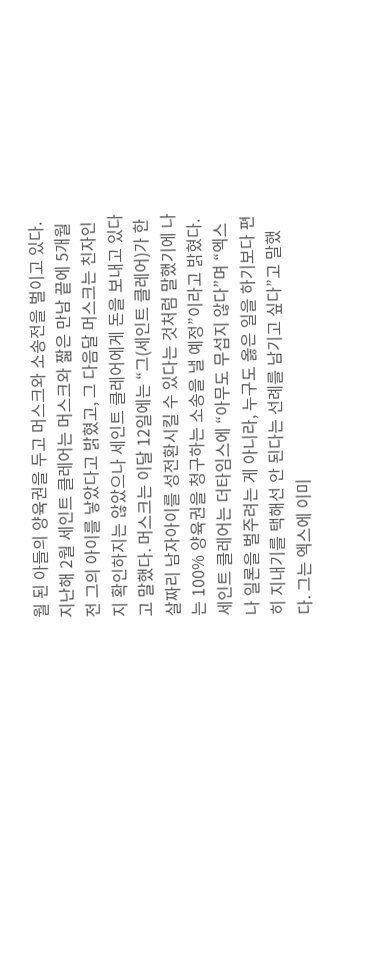월 된 아들의 양육권을 두고 머스크와 소송전을 벌이고 있다. 지난해 2월 세인트 클레어는 머스크와 짧은 만남 끝에 5개월 전 그의 아이를 낳았다고 밝혔고, 그 다음달 머스크는 친자인지 확인하지는 않았으나 세인트 클레어에게 돈을 보내고 있다고 말했다. 머스크는 이달 12일에는 “그(세인트 클레어)가 한 살짜리 남자아이를 성전환시킬 수 있다는 것처럼 말했기에 나는 100% 양육권을 청구하는 소송을 낼 예정”이라고 밝혔다. 세인트 클레어는 더타임스에 “아무도 무섭지 않다”며 “엑스나 일론을 벌주려는 게 아니라, 누구도 옳은 일을 하기보다 편히 지내기를 택해선 안 된다는 선례를 남기고 싶다”고 말했다. 그는 엑스에 이미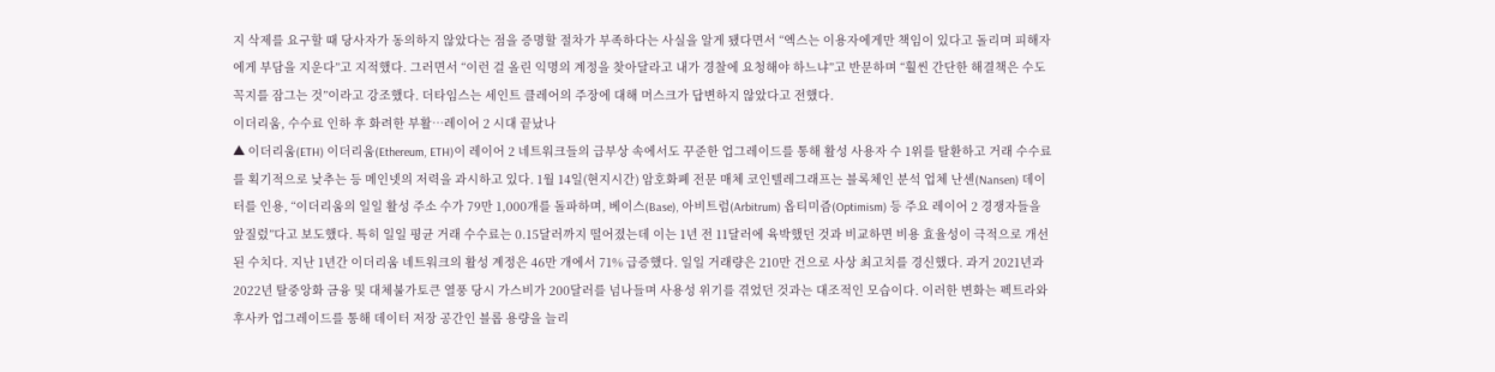지 삭제를 요구할 때 당사자가 동의하지 않았다는 점을 증명할 절차가 부족하다는 사실을 알게 됐다면서 “엑스는 이용자에게만 책임이 있다고 돌리며 피해자에게 부담을 지운다”고 지적했다. 그러면서 “이런 걸 올린 익명의 계정을 찾아달라고 내가 경찰에 요청해야 하느냐”고 반문하며 “훨씬 간단한 해결책은 수도꼭지를 잠그는 것”이라고 강조했다. 더타임스는 세인트 클레어의 주장에 대해 머스크가 답변하지 않았다고 전했다.
이더리움, 수수료 인하 후 화려한 부활…레이어 2 시대 끝났나
▲ 이더리움(ETH) 이더리움(Ethereum, ETH)이 레이어 2 네트워크들의 급부상 속에서도 꾸준한 업그레이드를 통해 활성 사용자 수 1위를 탈환하고 거래 수수료를 획기적으로 낮추는 등 메인넷의 저력을 과시하고 있다. 1월 14일(현지시간) 암호화폐 전문 매체 코인텔레그래프는 블록체인 분석 업체 난센(Nansen) 데이터를 인용, “이더리움의 일일 활성 주소 수가 79만 1,000개를 돌파하며, 베이스(Base), 아비트럼(Arbitrum) 옵티미즘(Optimism) 등 주요 레이어 2 경쟁자들을 앞질렀”다고 보도했다. 특히 일일 평균 거래 수수료는 0.15달러까지 떨어졌는데 이는 1년 전 11달러에 육박했던 것과 비교하면 비용 효율성이 극적으로 개선된 수치다. 지난 1년간 이더리움 네트워크의 활성 계정은 46만 개에서 71% 급증했다. 일일 거래량은 210만 건으로 사상 최고치를 경신했다. 과거 2021년과 2022년 탈중앙화 금융 및 대체불가토큰 열풍 당시 가스비가 200달러를 넘나들며 사용성 위기를 겪었던 것과는 대조적인 모습이다. 이러한 변화는 펙트라와 후사카 업그레이드를 통해 데이터 저장 공간인 블롭 용량을 늘리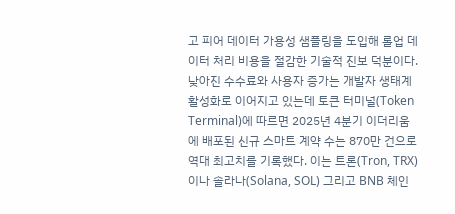고 피어 데이터 가용성 샘플링을 도입해 롤업 데이터 처리 비용을 절감한 기술적 진보 덕분이다. 낮아진 수수료와 사용자 증가는 개발자 생태계 활성화로 이어지고 있는데 토큰 터미널(Token Terminal)에 따르면 2025년 4분기 이더리움에 배포된 신규 스마트 계약 수는 870만 건으로 역대 최고치를 기록했다. 이는 트론(Tron, TRX)이나 솔라나(Solana, SOL) 그리고 BNB 체인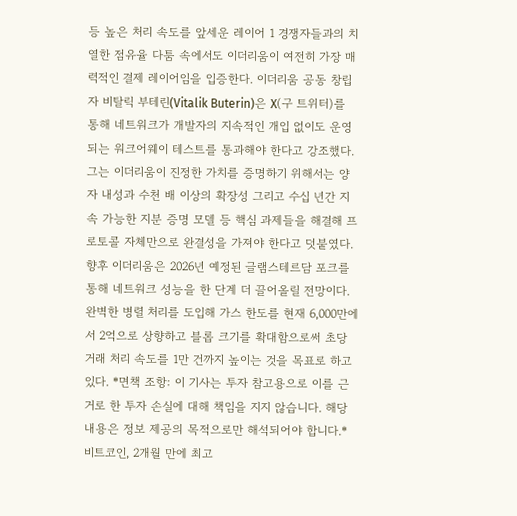등 높은 처리 속도를 앞세운 레이어 1 경쟁자들과의 치열한 점유율 다툼 속에서도 이더리움이 여전히 가장 매력적인 결제 레이어임을 입증한다. 이더리움 공동 창립자 비탈릭 부테린(Vitalik Buterin)은 X(구 트위터)를 통해 네트워크가 개발자의 지속적인 개입 없이도 운영되는 워크어웨이 테스트를 통과해야 한다고 강조했다. 그는 이더리움이 진정한 가치를 증명하기 위해서는 양자 내성과 수천 배 이상의 확장성 그리고 수십 년간 지속 가능한 지분 증명 모델 등 핵심 과제들을 해결해 프로토콜 자체만으로 완결성을 가져야 한다고 덧붙였다. 향후 이더리움은 2026년 예정된 글램스테르담 포크를 통해 네트워크 성능을 한 단계 더 끌어올릴 전망이다. 완벽한 병렬 처리를 도입해 가스 한도를 현재 6,000만에서 2억으로 상향하고 블롭 크기를 확대함으로써 초당 거래 처리 속도를 1만 건까지 높이는 것을 목표로 하고 있다. *면책 조항: 이 기사는 투자 참고용으로 이를 근거로 한 투자 손실에 대해 책임을 지지 않습니다. 해당 내용은 정보 제공의 목적으로만 해석되어야 합니다.*
비트코인, 2개월 만에 최고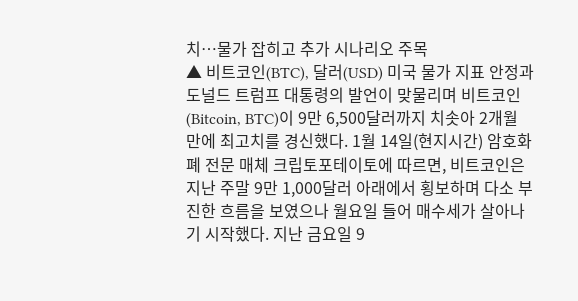치…물가 잡히고 추가 시나리오 주목
▲ 비트코인(BTC), 달러(USD) 미국 물가 지표 안정과 도널드 트럼프 대통령의 발언이 맞물리며 비트코인(Bitcoin, BTC)이 9만 6,500달러까지 치솟아 2개월 만에 최고치를 경신했다. 1월 14일(현지시간) 암호화폐 전문 매체 크립토포테이토에 따르면, 비트코인은 지난 주말 9만 1,000달러 아래에서 횡보하며 다소 부진한 흐름을 보였으나 월요일 들어 매수세가 살아나기 시작했다. 지난 금요일 9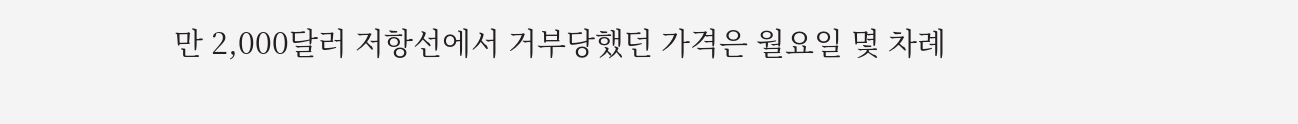만 2,000달러 저항선에서 거부당했던 가격은 월요일 몇 차례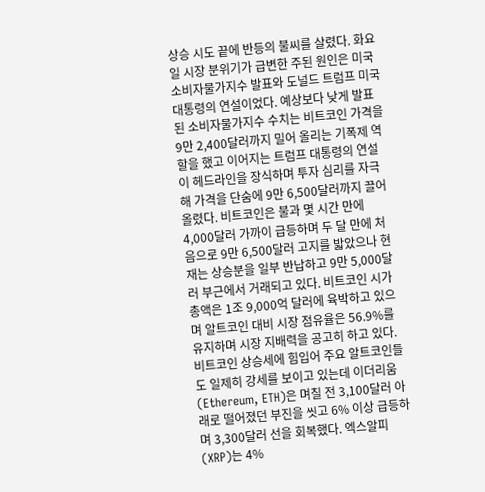상승 시도 끝에 반등의 불씨를 살렸다. 화요일 시장 분위기가 급변한 주된 원인은 미국 소비자물가지수 발표와 도널드 트럼프 미국 대통령의 연설이었다. 예상보다 낮게 발표된 소비자물가지수 수치는 비트코인 가격을 9만 2,400달러까지 밀어 올리는 기폭제 역할을 했고 이어지는 트럼프 대통령의 연설이 헤드라인을 장식하며 투자 심리를 자극해 가격을 단숨에 9만 6,500달러까지 끌어올렸다. 비트코인은 불과 몇 시간 만에 4,000달러 가까이 급등하며 두 달 만에 처음으로 9만 6,500달러 고지를 밟았으나 현재는 상승분을 일부 반납하고 9만 5,000달러 부근에서 거래되고 있다. 비트코인 시가총액은 1조 9,000억 달러에 육박하고 있으며 알트코인 대비 시장 점유율은 56.9%를 유지하며 시장 지배력을 공고히 하고 있다. 비트코인 상승세에 힘입어 주요 알트코인들도 일제히 강세를 보이고 있는데 이더리움(Ethereum, ETH)은 며칠 전 3,100달러 아래로 떨어졌던 부진을 씻고 6% 이상 급등하며 3,300달러 선을 회복했다. 엑스알피(XRP)는 4%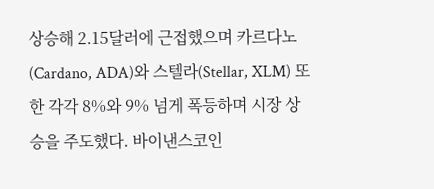상승해 2.15달러에 근접했으며 카르다노(Cardano, ADA)와 스텔라(Stellar, XLM) 또한 각각 8%와 9% 넘게 폭등하며 시장 상승을 주도했다. 바이낸스코인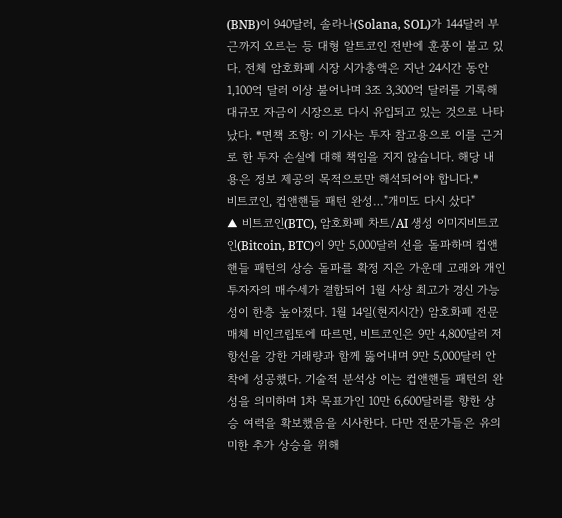(BNB)이 940달러, 솔라나(Solana, SOL)가 144달러 부근까지 오르는 등 대형 알트코인 전반에 훈풍이 불고 있다. 전체 암호화폐 시장 시가총액은 지난 24시간 동안 1,100억 달러 이상 불어나며 3조 3,300억 달러를 기록해 대규모 자금이 시장으로 다시 유입되고 있는 것으로 나타났다. *면책 조항: 이 기사는 투자 참고용으로 이를 근거로 한 투자 손실에 대해 책임을 지지 않습니다. 해당 내용은 정보 제공의 목적으로만 해석되어야 합니다.*
비트코인, 컵앤핸들 패턴 완성…"개미도 다시 샀다"
▲ 비트코인(BTC), 암호화폐 차트/AI 생성 이미지비트코인(Bitcoin, BTC)이 9만 5,000달러 선을 돌파하며 컵앤핸들 패턴의 상승 돌파를 확정 지은 가운데 고래와 개인 투자자의 매수세가 결합되어 1월 사상 최고가 경신 가능성이 한층 높아졌다. 1월 14일(현지시간) 암호화폐 전문 매체 비인크립토에 따르면, 비트코인은 9만 4,800달러 저항선을 강한 거래량과 함께 뚫어내며 9만 5,000달러 안착에 성공했다. 기술적 분석상 이는 컵앤핸들 패턴의 완성을 의미하며 1차 목표가인 10만 6,600달러를 향한 상승 여력을 확보했음을 시사한다. 다만 전문가들은 유의미한 추가 상승을 위해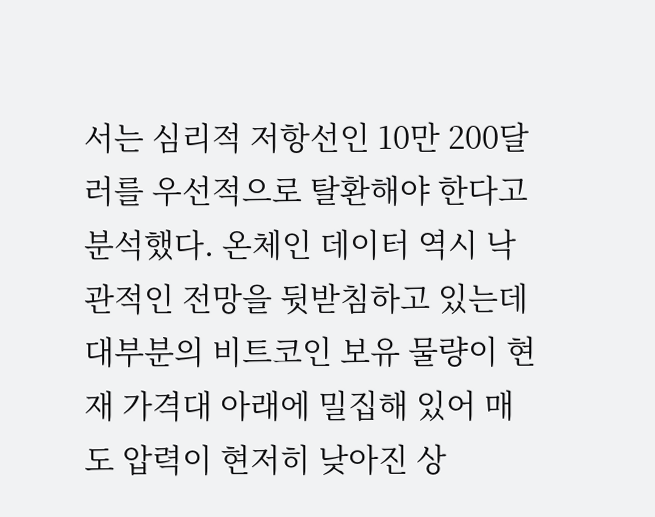서는 심리적 저항선인 10만 200달러를 우선적으로 탈환해야 한다고 분석했다. 온체인 데이터 역시 낙관적인 전망을 뒷받침하고 있는데 대부분의 비트코인 보유 물량이 현재 가격대 아래에 밀집해 있어 매도 압력이 현저히 낮아진 상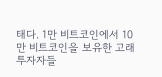태다. 1만 비트코인에서 10만 비트코인을 보유한 고래 투자자들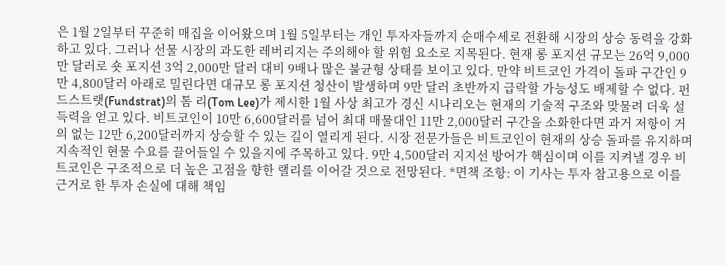은 1월 2일부터 꾸준히 매집을 이어왔으며 1월 5일부터는 개인 투자자들까지 순매수세로 전환해 시장의 상승 동력을 강화하고 있다. 그러나 선물 시장의 과도한 레버리지는 주의해야 할 위험 요소로 지목된다. 현재 롱 포지션 규모는 26억 9,000만 달러로 숏 포지션 3억 2,000만 달러 대비 9배나 많은 불균형 상태를 보이고 있다. 만약 비트코인 가격이 돌파 구간인 9만 4,800달러 아래로 밀린다면 대규모 롱 포지션 청산이 발생하며 9만 달러 초반까지 급락할 가능성도 배제할 수 없다. 펀드스트랫(Fundstrat)의 톰 리(Tom Lee)가 제시한 1월 사상 최고가 경신 시나리오는 현재의 기술적 구조와 맞물려 더욱 설득력을 얻고 있다. 비트코인이 10만 6,600달러를 넘어 최대 매물대인 11만 2,000달러 구간을 소화한다면 과거 저항이 거의 없는 12만 6,200달러까지 상승할 수 있는 길이 열리게 된다. 시장 전문가들은 비트코인이 현재의 상승 돌파를 유지하며 지속적인 현물 수요를 끌어들일 수 있을지에 주목하고 있다. 9만 4,500달러 지지선 방어가 핵심이며 이를 지켜낼 경우 비트코인은 구조적으로 더 높은 고점을 향한 랠리를 이어갈 것으로 전망된다. *면책 조항: 이 기사는 투자 참고용으로 이를 근거로 한 투자 손실에 대해 책임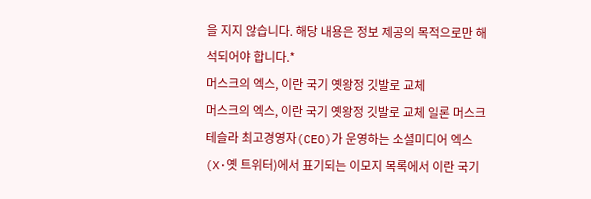을 지지 않습니다. 해당 내용은 정보 제공의 목적으로만 해석되어야 합니다.*
머스크의 엑스, 이란 국기 옛왕정 깃발로 교체
머스크의 엑스, 이란 국기 옛왕정 깃발로 교체 일론 머스크 테슬라 최고경영자(CEO)가 운영하는 소셜미디어 엑스(X·옛 트위터)에서 표기되는 이모지 목록에서 이란 국기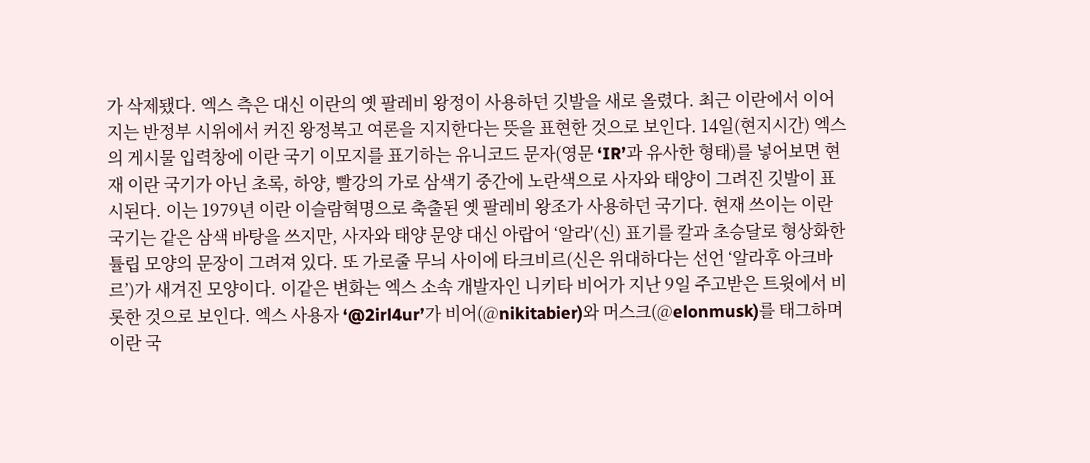가 삭제됐다. 엑스 측은 대신 이란의 옛 팔레비 왕정이 사용하던 깃발을 새로 올렸다. 최근 이란에서 이어지는 반정부 시위에서 커진 왕정복고 여론을 지지한다는 뜻을 표현한 것으로 보인다. 14일(현지시간) 엑스의 게시물 입력창에 이란 국기 이모지를 표기하는 유니코드 문자(영문 ‘IR’과 유사한 형태)를 넣어보면 현재 이란 국기가 아닌 초록, 하양, 빨강의 가로 삼색기 중간에 노란색으로 사자와 태양이 그려진 깃발이 표시된다. 이는 1979년 이란 이슬람혁명으로 축출된 옛 팔레비 왕조가 사용하던 국기다. 현재 쓰이는 이란 국기는 같은 삼색 바탕을 쓰지만, 사자와 태양 문양 대신 아랍어 ‘알라'(신) 표기를 칼과 초승달로 형상화한 튤립 모양의 문장이 그려져 있다. 또 가로줄 무늬 사이에 타크비르(신은 위대하다는 선언 ‘알라후 아크바르’)가 새겨진 모양이다. 이같은 변화는 엑스 소속 개발자인 니키타 비어가 지난 9일 주고받은 트윗에서 비롯한 것으로 보인다. 엑스 사용자 ‘@2irl4ur’가 비어(@nikitabier)와 머스크(@elonmusk)를 태그하며 이란 국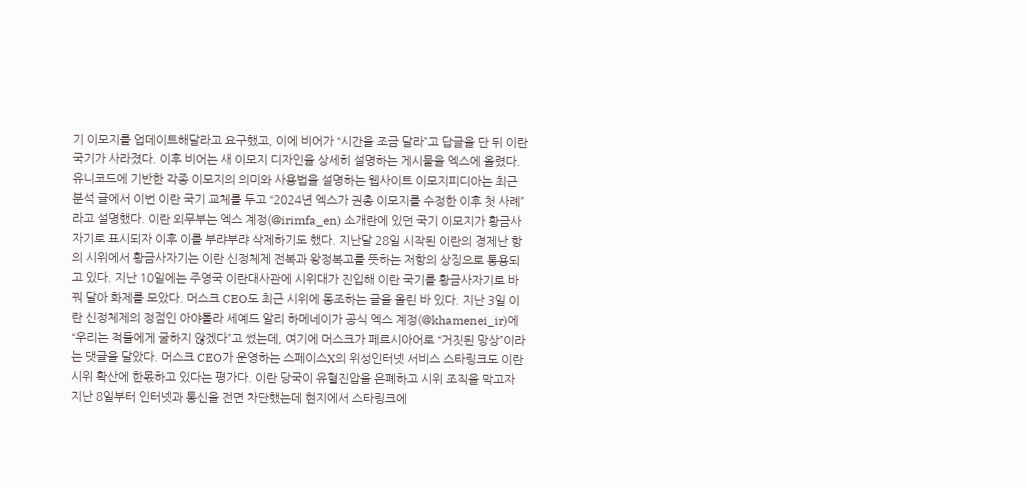기 이모지를 업데이트해달라고 요구했고, 이에 비어가 “시간을 조금 달라”고 답글을 단 뒤 이란 국기가 사라졌다. 이후 비어는 새 이모지 디자인을 상세히 설명하는 게시물을 엑스에 올렸다. 유니코드에 기반한 각종 이모지의 의미와 사용법을 설명하는 웹사이트 이모지피디아는 최근 분석 글에서 이번 이란 국기 교체를 두고 “2024년 엑스가 권총 이모지를 수정한 이후 첫 사례”라고 설명했다. 이란 외무부는 엑스 계정(@irimfa_en) 소개란에 있던 국기 이모지가 황금사자기로 표시되자 이후 이를 부랴부랴 삭제하기도 했다. 지난달 28일 시작된 이란의 경제난 항의 시위에서 황금사자기는 이란 신정체제 전복과 왕정복고를 뜻하는 저항의 상징으로 통용되고 있다. 지난 10일에는 주영국 이란대사관에 시위대가 진입해 이란 국기를 황금사자기로 바꿔 달아 화제를 모았다. 머스크 CEO도 최근 시위에 동조하는 글을 올린 바 있다. 지난 3일 이란 신정체제의 정점인 아야톨라 세예드 알리 하메네이가 공식 엑스 계정(@khamenei_ir)에 “우리는 적들에게 굴하지 않겠다”고 썼는데, 여기에 머스크가 페르시아어로 “거짓된 망상”이라는 댓글을 달았다. 머스크 CEO가 운영하는 스페이스X의 위성인터넷 서비스 스타링크도 이란 시위 확산에 한몫하고 있다는 평가다. 이란 당국이 유혈진압을 은폐하고 시위 조직을 막고자 지난 8일부터 인터넷과 통신을 전면 차단했는데 현지에서 스타링크에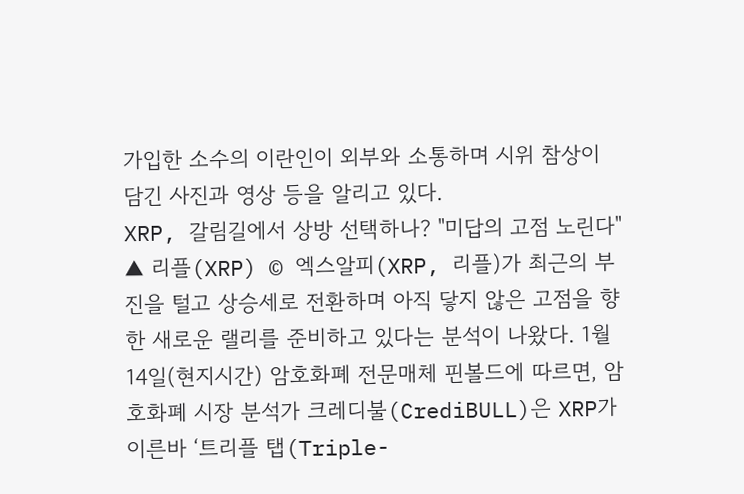가입한 소수의 이란인이 외부와 소통하며 시위 참상이 담긴 사진과 영상 등을 알리고 있다.
XRP, 갈림길에서 상방 선택하나? "미답의 고점 노린다"
▲ 리플(XRP) © 엑스알피(XRP, 리플)가 최근의 부진을 털고 상승세로 전환하며 아직 닿지 않은 고점을 향한 새로운 랠리를 준비하고 있다는 분석이 나왔다. 1월 14일(현지시간) 암호화폐 전문매체 핀볼드에 따르면, 암호화폐 시장 분석가 크레디불(CrediBULL)은 XRP가 이른바 ‘트리플 탭(Triple-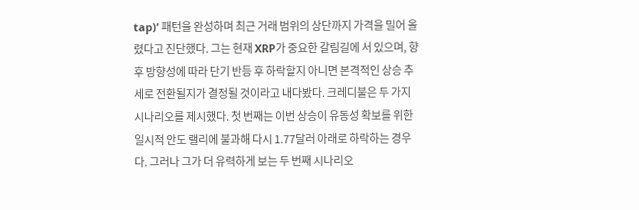tap)’ 패턴을 완성하며 최근 거래 범위의 상단까지 가격을 밀어 올렸다고 진단했다. 그는 현재 XRP가 중요한 갈림길에 서 있으며, 향후 방향성에 따라 단기 반등 후 하락할지 아니면 본격적인 상승 추세로 전환될지가 결정될 것이라고 내다봤다. 크레디불은 두 가지 시나리오를 제시했다. 첫 번째는 이번 상승이 유동성 확보를 위한 일시적 안도 랠리에 불과해 다시 1.77달러 아래로 하락하는 경우다. 그러나 그가 더 유력하게 보는 두 번째 시나리오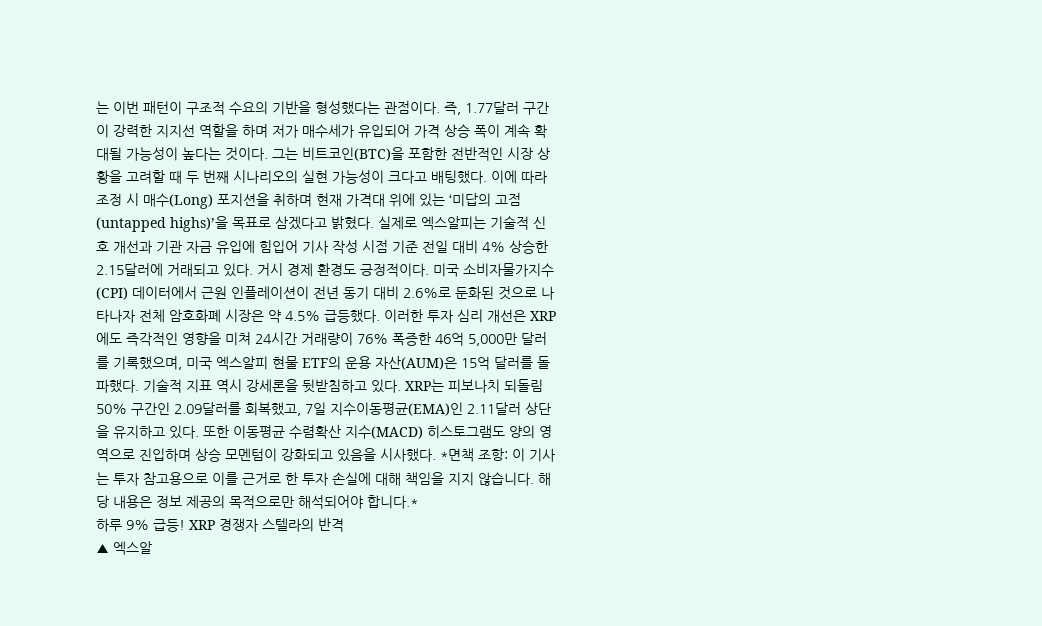는 이번 패턴이 구조적 수요의 기반을 형성했다는 관점이다. 즉, 1.77달러 구간이 강력한 지지선 역할을 하며 저가 매수세가 유입되어 가격 상승 폭이 계속 확대될 가능성이 높다는 것이다. 그는 비트코인(BTC)을 포함한 전반적인 시장 상황을 고려할 때 두 번째 시나리오의 실현 가능성이 크다고 배팅했다. 이에 따라 조정 시 매수(Long) 포지션을 취하며 현재 가격대 위에 있는 ‘미답의 고점(untapped highs)’을 목표로 삼겠다고 밝혔다. 실제로 엑스알피는 기술적 신호 개선과 기관 자금 유입에 힘입어 기사 작성 시점 기준 전일 대비 4% 상승한 2.15달러에 거래되고 있다. 거시 경제 환경도 긍정적이다. 미국 소비자물가지수(CPI) 데이터에서 근원 인플레이션이 전년 동기 대비 2.6%로 둔화된 것으로 나타나자 전체 암호화폐 시장은 약 4.5% 급등했다. 이러한 투자 심리 개선은 XRP에도 즉각적인 영향을 미쳐 24시간 거래량이 76% 폭증한 46억 5,000만 달러를 기록했으며, 미국 엑스알피 현물 ETF의 운용 자산(AUM)은 15억 달러를 돌파했다. 기술적 지표 역시 강세론을 뒷받침하고 있다. XRP는 피보나치 되돌림 50% 구간인 2.09달러를 회복했고, 7일 지수이동평균(EMA)인 2.11달러 상단을 유지하고 있다. 또한 이동평균 수렴확산 지수(MACD) 히스토그램도 양의 영역으로 진입하며 상승 모멘텀이 강화되고 있음을 시사했다. *면책 조항: 이 기사는 투자 참고용으로 이를 근거로 한 투자 손실에 대해 책임을 지지 않습니다. 해당 내용은 정보 제공의 목적으로만 해석되어야 합니다.*
하루 9% 급등! XRP 경쟁자 스텔라의 반격
▲ 엑스알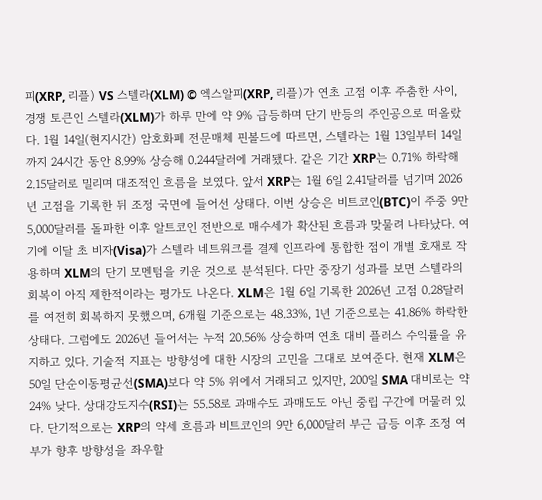피(XRP, 리플) VS 스텔라(XLM) © 엑스알피(XRP, 리플)가 연초 고점 이후 주춤한 사이, 경쟁 토큰인 스텔라(XLM)가 하루 만에 약 9% 급등하며 단기 반등의 주인공으로 떠올랐다. 1월 14일(현지시간) 암호화폐 전문매체 핀볼드에 따르면, 스텔라는 1월 13일부터 14일까지 24시간 동안 8.99% 상승해 0.244달러에 거래됐다. 같은 기간 XRP는 0.71% 하락해 2.15달러로 밀리며 대조적인 흐름을 보였다. 앞서 XRP는 1월 6일 2.41달러를 넘기며 2026년 고점을 기록한 뒤 조정 국면에 들어선 상태다. 이번 상승은 비트코인(BTC)이 주중 9만 5,000달러를 돌파한 이후 알트코인 전반으로 매수세가 확산된 흐름과 맞물려 나타났다. 여기에 이달 초 비자(Visa)가 스텔라 네트워크를 결제 인프라에 통합한 점이 개별 호재로 작용하며 XLM의 단기 모멘텀을 키운 것으로 분석된다. 다만 중장기 성과를 보면 스텔라의 회복이 아직 제한적이라는 평가도 나온다. XLM은 1월 6일 기록한 2026년 고점 0.28달러를 여전히 회복하지 못했으며, 6개월 기준으로는 48.33%, 1년 기준으로는 41.86% 하락한 상태다. 그럼에도 2026년 들어서는 누적 20.56% 상승하며 연초 대비 플러스 수익률을 유지하고 있다. 기술적 지표는 방향성에 대한 시장의 고민을 그대로 보여준다. 현재 XLM은 50일 단순이동평균선(SMA)보다 약 5% 위에서 거래되고 있지만, 200일 SMA 대비로는 약 24% 낮다. 상대강도지수(RSI)는 55.58로 과매수도 과매도도 아닌 중립 구간에 머물러 있다. 단기적으로는 XRP의 약세 흐름과 비트코인의 9만 6,000달러 부근 급등 이후 조정 여부가 향후 방향성을 좌우할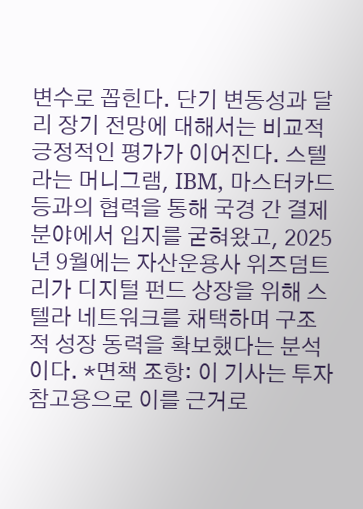변수로 꼽힌다. 단기 변동성과 달리 장기 전망에 대해서는 비교적 긍정적인 평가가 이어진다. 스텔라는 머니그램, IBM, 마스터카드 등과의 협력을 통해 국경 간 결제 분야에서 입지를 굳혀왔고, 2025년 9월에는 자산운용사 위즈덤트리가 디지털 펀드 상장을 위해 스텔라 네트워크를 채택하며 구조적 성장 동력을 확보했다는 분석이다. *면책 조항: 이 기사는 투자 참고용으로 이를 근거로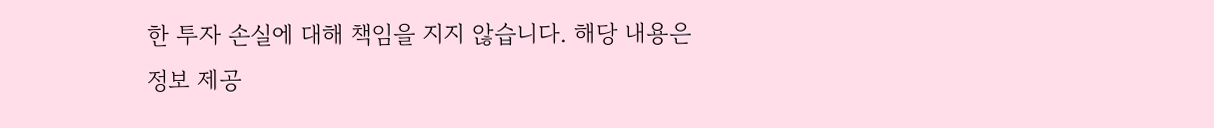한 투자 손실에 대해 책임을 지지 않습니다. 해당 내용은 정보 제공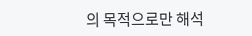의 목적으로만 해석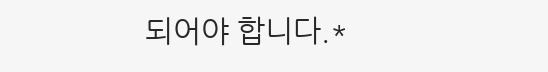되어야 합니다.*